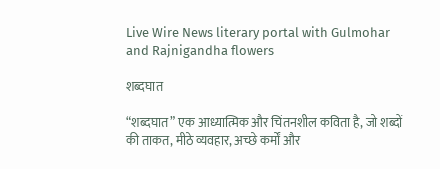Live Wire News literary portal with Gulmohar and Rajnigandha flowers

शब्दघात

“शब्दघात” एक आध्यात्मिक और चिंतनशील कविता है, जो शब्दों की ताकत, मीठे व्यवहार, अच्छे कर्मों और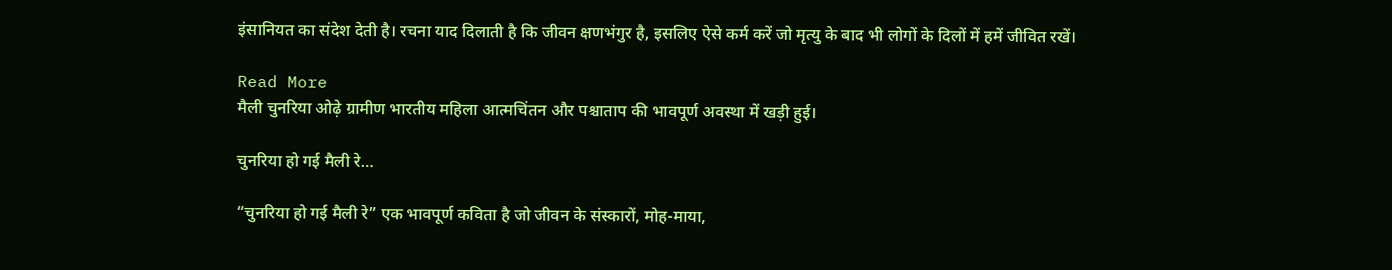इंसानियत का संदेश देती है। रचना याद दिलाती है कि जीवन क्षणभंगुर है, इसलिए ऐसे कर्म करें जो मृत्यु के बाद भी लोगों के दिलों में हमें जीवित रखें।

Read More
मैली चुनरिया ओढ़े ग्रामीण भारतीय महिला आत्मचिंतन और पश्चाताप की भावपूर्ण अवस्था में खड़ी हुई।

चुनरिया हो गई मैली रे…

“चुनरिया हो गई मैली रे” एक भावपूर्ण कविता है जो जीवन के संस्कारों, मोह-माया,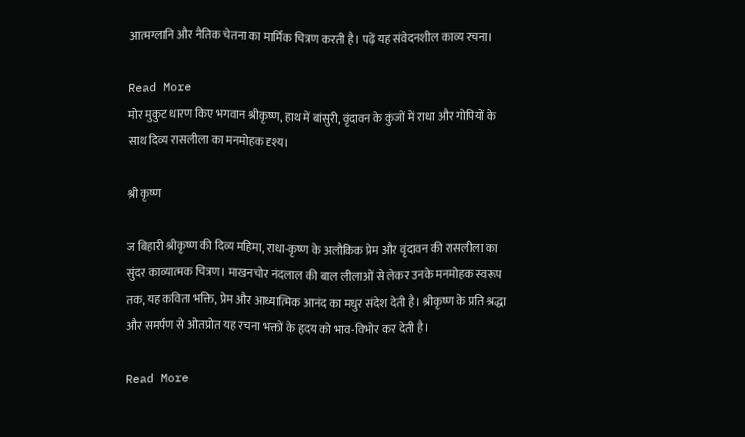आत्मग्लानि और नैतिक चेतना का मार्मिक चित्रण करती है। पढ़ें यह संवेदनशील काव्य रचना।

Read More
मोर मुकुट धारण किए भगवान श्रीकृष्ण, हाथ में बांसुरी, वृंदावन के कुंजों में राधा और गोपियों के साथ दिव्य रासलीला का मनमोहक दृश्य।

श्री कृष्ण

ज बिहारी श्रीकृष्ण की दिव्य महिमा, राधा-कृष्ण के अलौकिक प्रेम और वृंदावन की रासलीला का सुंदर काव्यात्मक चित्रण। माखनचोर नंदलाल की बाल लीलाओं से लेकर उनके मनमोहक स्वरूप तक, यह कविता भक्ति, प्रेम और आध्यात्मिक आनंद का मधुर संदेश देती है। श्रीकृष्ण के प्रति श्रद्धा और समर्पण से ओतप्रोत यह रचना भक्तों के हृदय को भाव-विभोर कर देती है।

Read More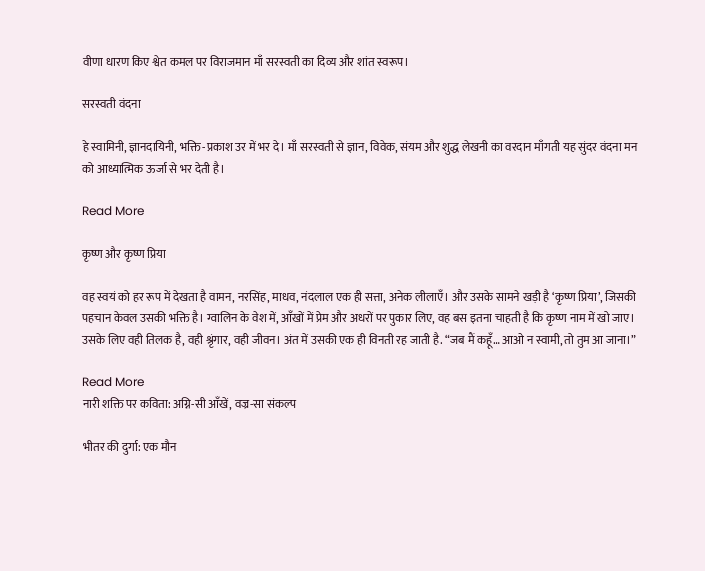वीणा धारण किए श्वेत कमल पर विराजमान माँ सरस्वती का दिव्य और शांत स्वरूप।

सरस्वती वंदना

हे स्वामिनी, ज्ञानदायिनी, भक्ति-प्रकाश उर में भर दे। माँ सरस्वती से ज्ञान, विवेक, संयम और शुद्ध लेखनी का वरदान माँगती यह सुंदर वंदना मन को आध्यात्मिक ऊर्जा से भर देती है।

Read More

कृष्ण और कृष्ण प्रिया

वह स्वयं को हर रूप में देखता है वामन, नरसिंह, माधव, नंदलाल एक ही सत्ता, अनेक लीलाएँ। और उसके सामने खड़ी है ‘कृष्ण प्रिया’, जिसकी पहचान केवल उसकी भक्ति है। ग्वालिन के वेश में, आँखों में प्रेम और अधरों पर पुकार लिए, वह बस इतना चाहती है कि कृष्ण नाम में खो जाए। उसके लिए वही तिलक है, वही श्रृंगार, वही जीवन। अंत में उसकी एक ही विनती रह जाती है. “जब मैं कहूँ… आओ न स्वामी, तो तुम आ जाना।”

Read More
नारी शक्ति पर कविता: अग्नि-सी आँखें, वज्र-सा संकल्प

भीतर की दुर्गा: एक मौन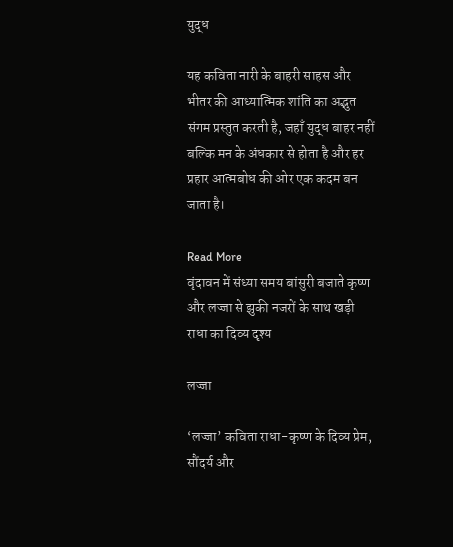युद्ध

यह कविता नारी के बाहरी साहस और भीतर की आध्यात्मिक शांति का अद्भुत संगम प्रस्तुत करती है, जहाँ युद्ध बाहर नहीं बल्कि मन के अंधकार से होता है और हर प्रहार आत्मबोध की ओर एक कदम बन जाता है।

Read More
वृंदावन में संध्या समय बांसुरी बजाते कृष्ण और लज्जा से झुकी नजरों के साथ खड़ी राधा का दिव्य दृश्य

लज्जा

‘लज्जा’ कविता राधा-कृष्ण के दिव्य प्रेम, सौंदर्य और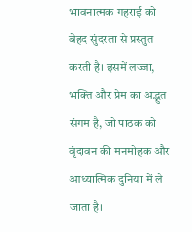भावनात्मक गहराई को बेहद सुंदरता से प्रस्तुत करती है। इसमें लज्जा, भक्ति और प्रेम का अद्भुत संगम है, जो पाठक को वृंदावन की मनमोहक और आध्यात्मिक दुनिया में ले जाता है।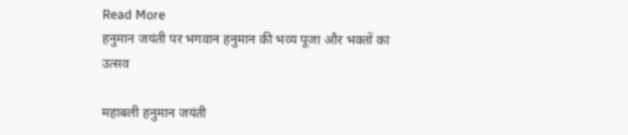Read More
हनुमान जयंती पर भगवान हनुमान की भव्य पूजा और भक्तों का उत्सव

महाबली हनुमान जयंती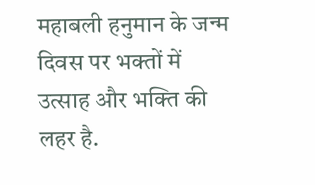महाबली हनुमान के जन्म दिवस पर भक्तों में उत्साह और भक्ति की लहर है.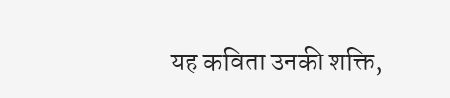यह कविता उनकी शक्ति,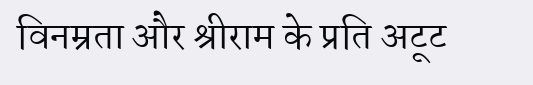विनम्रता और श्रीराम के प्रति अटूट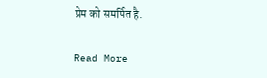प्रेम को समर्पित है.

Read More